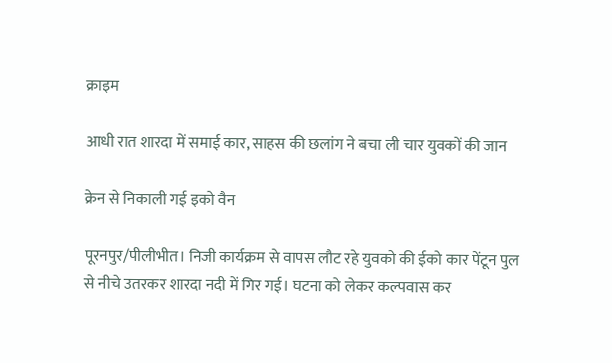क्राइम

आधी रात शारदा में समाई कार, साहस की छलांग ने बचा ली चार युवकों की जान

क्रेन से निकाली गई इको वैन

पूरनपुर/पीलीभीत। निजी कार्यक्रम से वापस लौट रहे युवको की ईको कार पेंटून पुल से नीचे उतरकर शारदा नदी में गिर गई। घटना को लेकर कल्पवास कर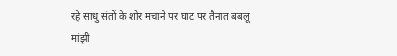रहे साधु संतों के शोर मचाने पर घाट पर तैनात बबलू मांझी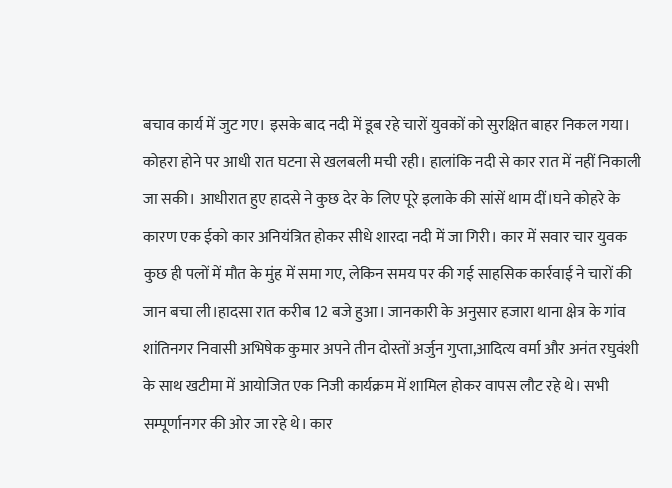बचाव कार्य में जुट गए। इसके बाद नदी में डूब रहे चारों युवकों को सुरक्षित बाहर निकल गया। कोहरा होने पर आधी रात घटना से खलबली मची रही। हालांकि नदी से कार रात में नहीं निकाली जा सकी। आधीरात हुए हादसे ने कुछ देर के लिए पूरे इलाके की सांसें थाम दीं।घने कोहरे के कारण एक ईको कार अनियंत्रित होकर सीधे शारदा नदी में जा गिरी। कार में सवार चार युवक कुछ ही पलों में मौत के मुंह में समा गए, लेकिन समय पर की गई साहसिक कार्रवाई ने चारों की जान बचा ली।हादसा रात करीब 12 बजे हुआ। जानकारी के अनुसार हजारा थाना क्षेत्र के गांव शांतिनगर निवासी अभिषेक कुमार अपने तीन दोस्तों अर्जुन गुप्ता,आदित्य वर्मा और अनंत रघुवंशी के साथ खटीमा में आयोजित एक निजी कार्यक्रम में शामिल होकर वापस लौट रहे थे। सभी सम्पूर्णानगर की ओर जा रहे थे। कार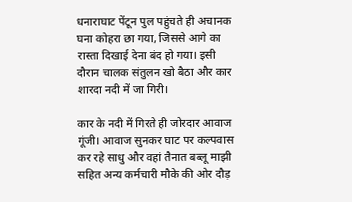धनाराघाट पेंटून पुल पहुंचते ही अचानक घना कोहरा छा गया, जिससे आगे का रास्ता दिखाई देना बंद हो गया। इसी दौरान चालक संतुलन खो बैठा और कार शारदा नदी में जा गिरी।

कार के नदी में गिरते ही जोरदार आवाज गूंजी। आवाज सुनकर घाट पर कल्पवास कर रहे साधु और वहां तैनात बब्लू माझी सहित अन्य कर्मचारी मौके की ओर दौड़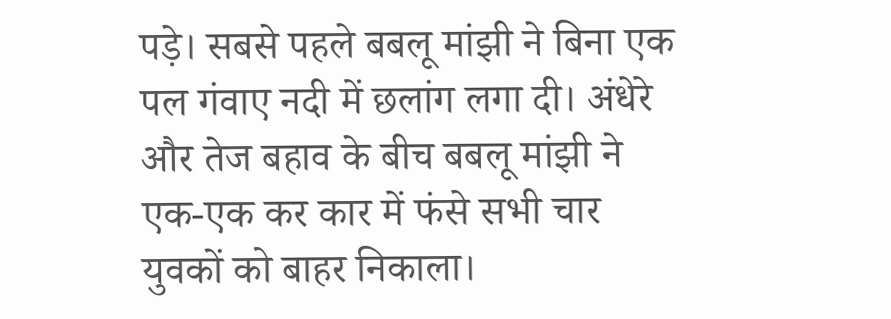पड़े। सबसे पहले बबलू मांझी ने बिना एक पल गंवाए नदी में छलांग लगा दी। अंधेरे और तेज बहाव के बीच बबलू मांझी ने एक-एक कर कार में फंसे सभी चार युवकों को बाहर निकाला।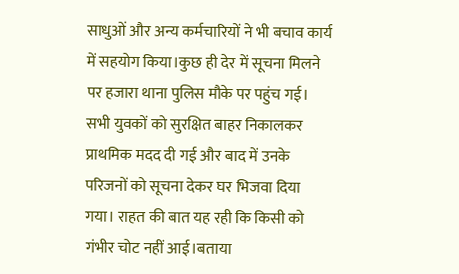साधुओं और अन्य कर्मचारियों ने भी बचाव कार्य में सहयोग किया।कुछ ही देर में सूचना मिलने पर हजारा थाना पुलिस मौके पर पहुंच गई। सभी युवकों को सुरक्षित बाहर निकालकर प्राथमिक मदद दी गई और बाद में उनके परिजनों को सूचना देकर घर भिजवा दिया गया। राहत की बात यह रही कि किसी को गंभीर चोट नहीं आई।बताया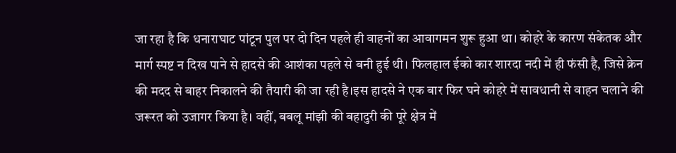जा रहा है कि धनाराघाट पांटून पुल पर दो दिन पहले ही वाहनों का आवागमन शुरू हुआ था। कोहरे के कारण संकेतक और मार्ग स्पष्ट न दिख पाने से हादसे की आशंका पहले से बनी हुई थी। फिलहाल ईको कार शारदा नदी में ही फंसी है, जिसे क्रेन की मदद से बाहर निकालने की तैयारी की जा रही है।इस हादसे ने एक बार फिर घने कोहरे में सावधानी से वाहन चलाने की जरूरत को उजागर किया है। वहीं, बबलू मांझी की बहादुरी की पूरे क्षेत्र में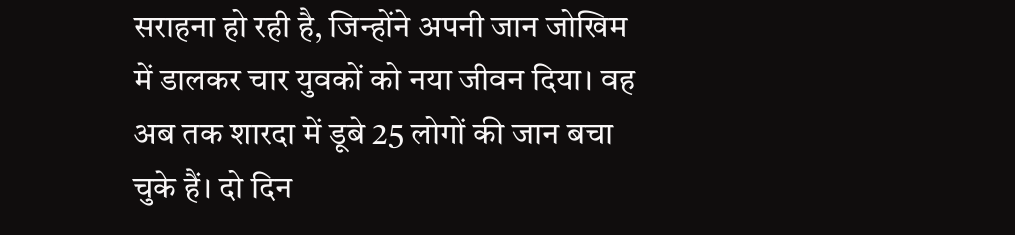सराहना हो रही है, जिन्होंने अपनी जान जोखिम में डालकर चार युवकों को नया जीवन दिया। वह अब तक शारदा में डूबे 25 लोगों की जान बचा चुके हैं। दो दिन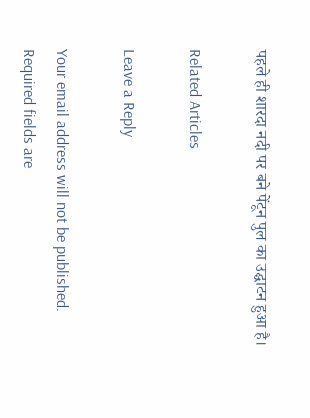पहले ही शारदा नदी पर बने पेंटून पुल का उद्घाटन हुआ है।

Related Articles

Leave a Reply

Your email address will not be published. Required fields are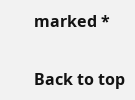marked *

Back to top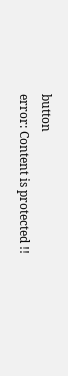button
error: Content is protected !!